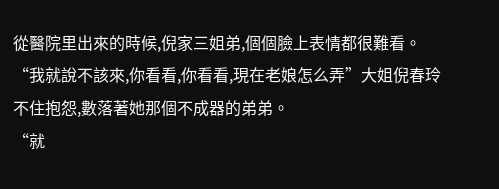從醫院里出來的時候,倪家三姐弟,個個臉上表情都很難看。
“我就說不該來,你看看,你看看,現在老娘怎么弄”大姐倪春玲不住抱怨,數落著她那個不成器的弟弟。
“就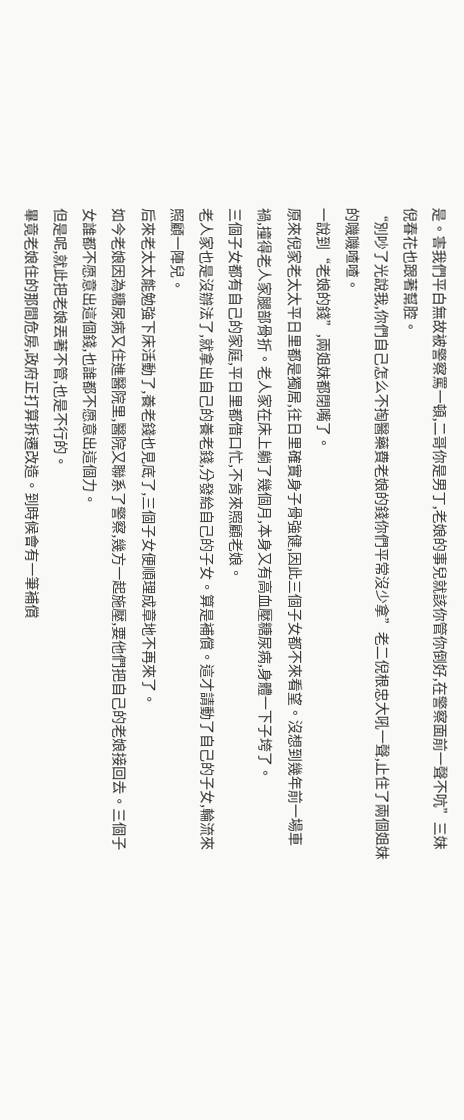是。害我們平白無故被警察罵一頓,二哥你是男丁,老娘的事兒就該你管你倒好,在警察面前一聲不吭”三妹倪春花也跟著幫腔。
“別吵了光說我,你們自己怎么不掏醫藥費老娘的錢你們平常沒少拿”老二倪根忠大吼一聲,止住了兩個姐妹的嘰嘰喳喳。
一說到“老娘的錢”,兩姐妹都閉嘴了。
原來倪家老太太平日里都是獨居,往日里確實身子骨強健,因此三個子女都不來看望。沒想到幾年前一場車禍,撞得老人家腿部骨折。老人家在床上躺了幾個月,本身又有高血壓糖尿病,身體一下子垮了。
三個子女都有自己的家庭,平日里都借口忙,不肯來照顧老娘。
老人家也是沒辦法了,就拿出自己的養老錢,分發給自己的子女。算是補償。這才請動了自己的子女,輪流來照顧一陣兒。
后來老太太能勉強下床活動了,養老錢也見底了,三個子女便順理成章地不再來了。
如今老娘因為糖尿病又住進醫院里,醫院又聯系了警察,幾方一起施壓,要他們把自己的老娘接回去。三個子女誰都不愿意出這個錢,也誰都不愿意出這個力。
但是呢,就此把老娘丟著不管,也是不行的。
畢竟老娘住的那間危房,政府正打算拆遷改造。到時候會有一筆補償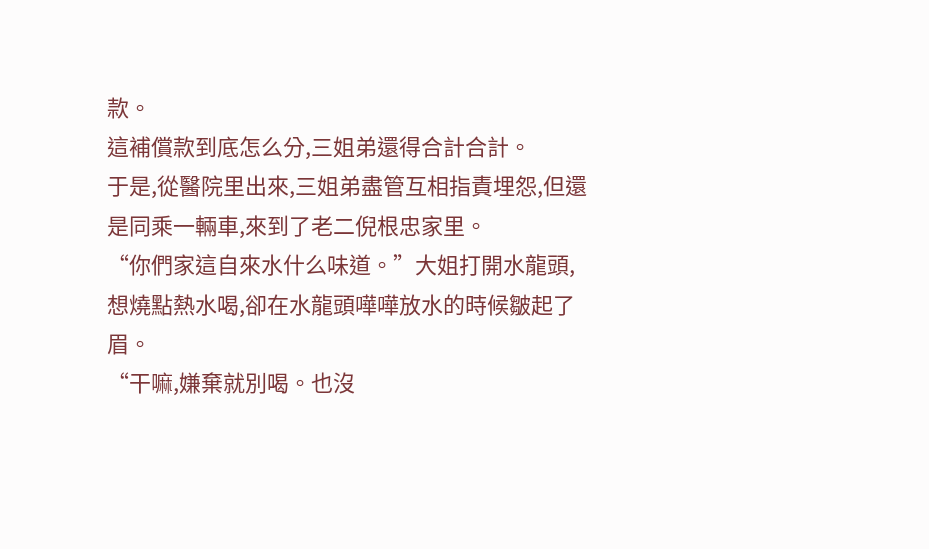款。
這補償款到底怎么分,三姐弟還得合計合計。
于是,從醫院里出來,三姐弟盡管互相指責埋怨,但還是同乘一輛車,來到了老二倪根忠家里。
“你們家這自來水什么味道。”大姐打開水龍頭,想燒點熱水喝,卻在水龍頭嘩嘩放水的時候皺起了眉。
“干嘛,嫌棄就別喝。也沒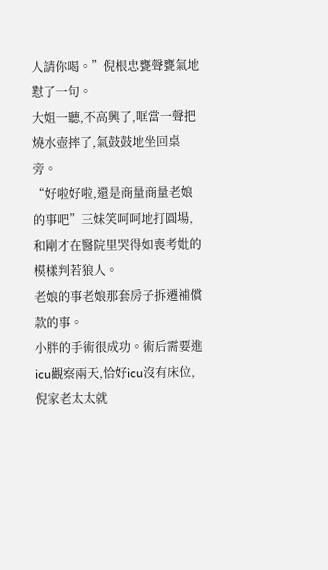人請你喝。”倪根忠甕聲甕氣地懟了一句。
大姐一聽,不高興了,哐當一聲把燒水壺摔了,氣鼓鼓地坐回桌旁。
“好啦好啦,還是商量商量老娘的事吧”三妹笑呵呵地打圓場,和剛才在醫院里哭得如喪考妣的模樣判若狼人。
老娘的事老娘那套房子拆遷補償款的事。
小胖的手術很成功。術后需要進icu觀察兩天,恰好icu沒有床位,倪家老太太就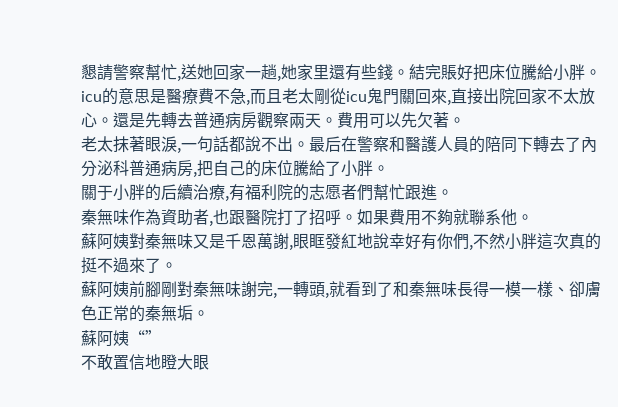懇請警察幫忙,送她回家一趟,她家里還有些錢。結完賬好把床位騰給小胖。
icu的意思是醫療費不急,而且老太剛從icu鬼門關回來,直接出院回家不太放心。還是先轉去普通病房觀察兩天。費用可以先欠著。
老太抹著眼淚,一句話都說不出。最后在警察和醫護人員的陪同下轉去了內分泌科普通病房,把自己的床位騰給了小胖。
關于小胖的后續治療,有福利院的志愿者們幫忙跟進。
秦無味作為資助者,也跟醫院打了招呼。如果費用不夠就聯系他。
蘇阿姨對秦無味又是千恩萬謝,眼眶發紅地說幸好有你們,不然小胖這次真的挺不過來了。
蘇阿姨前腳剛對秦無味謝完,一轉頭,就看到了和秦無味長得一模一樣、卻膚色正常的秦無垢。
蘇阿姨“”
不敢置信地瞪大眼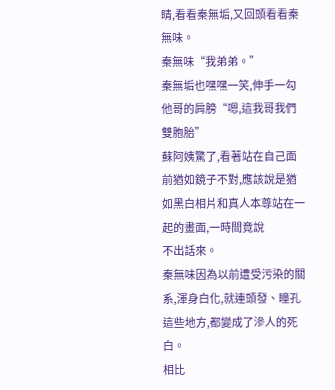睛,看看秦無垢,又回頭看看秦無味。
秦無味“我弟弟。”
秦無垢也嘿嘿一笑,伸手一勾他哥的肩膀“嗯,這我哥我們雙胞胎”
蘇阿姨驚了,看著站在自己面前猶如鏡子不對,應該說是猶如黑白相片和真人本尊站在一起的畫面,一時間竟說
不出話來。
秦無味因為以前遭受污染的關系,渾身白化,就連頭發、瞳孔這些地方,都變成了滲人的死白。
相比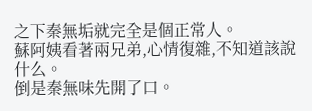之下秦無垢就完全是個正常人。
蘇阿姨看著兩兄弟,心情復雜,不知道該說什么。
倒是秦無味先開了口。